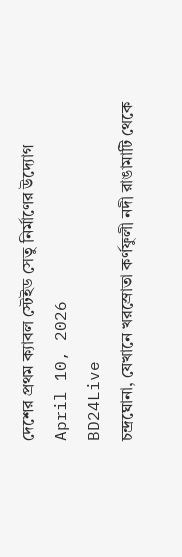দেশের প্রথম ক্যাবল স্টেইড সেতু নির্মাণের উদ্যোগ
April 10, 2026
BD24Live
চন্দ্রঘোনা, যেখানে খরস্রোতা কর্ণফুলী নদী রাঙামাটি থেকে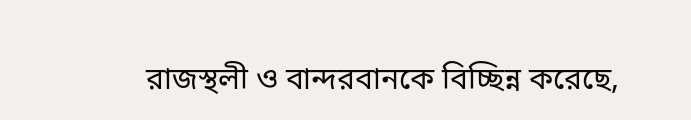রাজস্থলী ও বান্দরবানকে বিচ্ছিন্ন করেছে,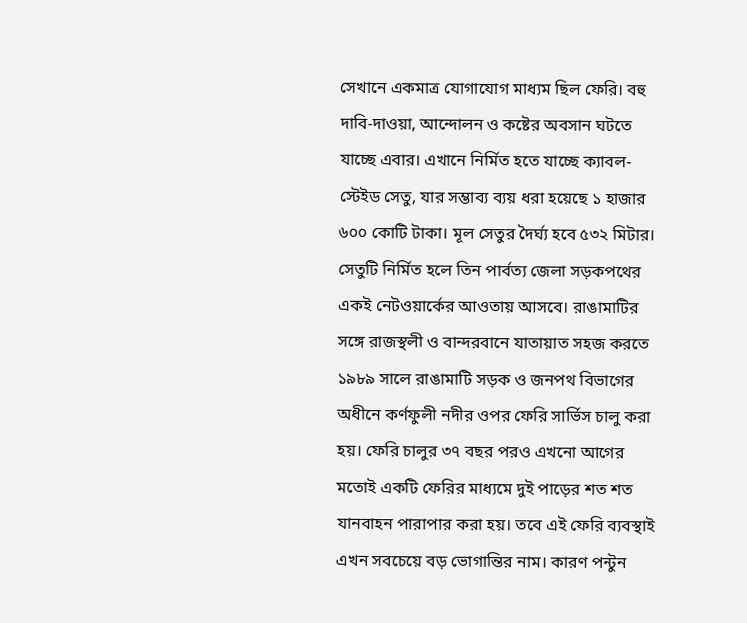সেখানে একমাত্র যোগাযোগ মাধ্যম ছিল ফেরি। বহু দাবি-দাওয়া, আন্দোলন ও কষ্টের অবসান ঘটতে যাচ্ছে এবার। এখানে নির্মিত হতে যাচ্ছে ক্যাবল-স্টেইড সেতু, যার সম্ভাব্য ব্যয় ধরা হয়েছে ১ হাজার ৬০০ কোটি টাকা। মূল সেতুর দৈর্ঘ্য হবে ৫৩২ মিটার। সেতুটি নির্মিত হলে তিন পার্বত্য জেলা সড়কপথের একই নেটওয়ার্কের আওতায় আসবে। রাঙামাটির সঙ্গে রাজস্থলী ও বান্দরবানে যাতায়াত সহজ করতে ১৯৮৯ সালে রাঙামাটি সড়ক ও জনপথ বিভাগের অধীনে কর্ণফুলী নদীর ওপর ফেরি সার্ভিস চালু করা হয়। ফেরি চালুর ৩৭ বছর পরও এখনো আগের মতোই একটি ফেরির মাধ্যমে দুই পাড়ের শত শত যানবাহন পারাপার করা হয়। তবে এই ফেরি ব্যবস্থাই এখন সবচেয়ে বড় ভোগান্তির নাম। কারণ পন্টুন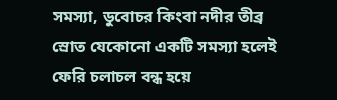সমস্যা, ডুবোচর কিংবা নদীর তীব্র স্রোত যেকোনো একটি সমস্যা হলেই ফেরি চলাচল বন্ধ হয়ে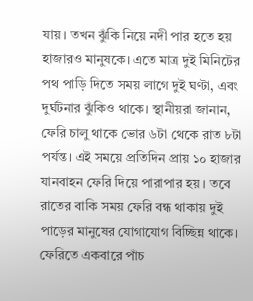যায়। তখন ঝুঁকি নিয়ে নদী পার হতে হয় হাজারও মানুষকে। এতে মাত্র দুই মিনিটের পথ পাড়ি দিতে সময় লাগে দুই ঘণ্টা, এবং দুর্ঘটনার ঝুঁকিও থাকে। স্থানীয়রা জানান, ফেরি চালু থাকে ভোর ৬টা থেকে রাত ৮টা পর্যন্ত। এই সময়ে প্রতিদিন প্রায় ১০ হাজার যানবাহন ফেরি দিয়ে পারাপার হয়। তবে রাতের বাকি সময় ফেরি বন্ধ থাকায় দুই পাড়ের মানুষের যোগাযোগ বিচ্ছিন্ন থাকে। ফেরিতে একবারে পাঁচ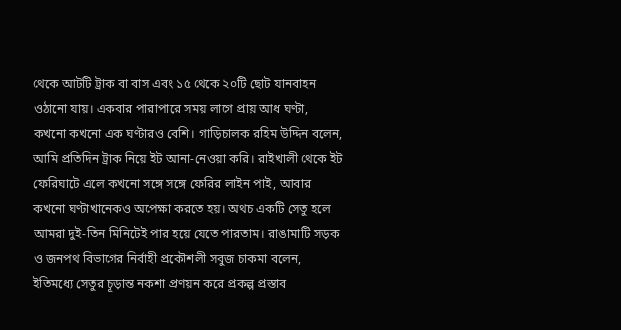থেকে আটটি ট্রাক বা বাস এবং ১৫ থেকে ২০টি ছোট যানবাহন ওঠানো যায়। একবার পারাপারে সময় লাগে প্রায় আধ ঘণ্টা, কখনো কখনো এক ঘণ্টারও বেশি। গাড়িচালক রহিম উদ্দিন বলেন, আমি প্রতিদিন ট্রাক নিয়ে ইট আনা-নেওয়া করি। রাইখালী থেকে ইট ফেরিঘাটে এলে কখনো সঙ্গে সঙ্গে ফেরির লাইন পাই, আবার কখনো ঘণ্টাখানেকও অপেক্ষা করতে হয়। অথচ একটি সেতু হলে আমরা দুই-তিন মিনিটেই পার হয়ে যেতে পারতাম। রাঙামাটি সড়ক ও জনপথ বিভাগের নির্বাহী প্রকৌশলী সবুজ চাকমা বলেন, ইতিমধ্যে সেতুর চূড়ান্ত নকশা প্রণয়ন করে প্রকল্প প্রস্তাব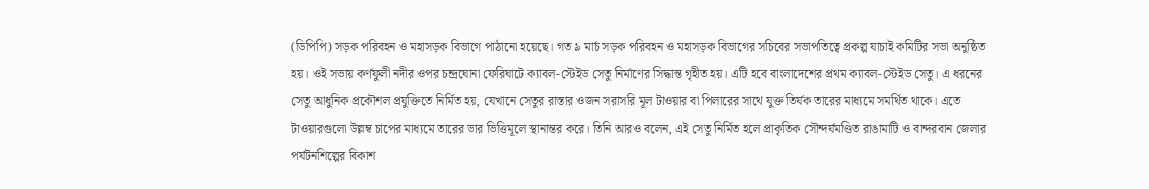(ডিপিপি) সড়ক পরিবহন ও মহাসড়ক বিভাগে পাঠানো হয়েছে। গত ৯ মার্চ সড়ক পরিবহন ও মহাসড়ক বিভাগের সচিবের সভাপতিত্বে প্রকল্প যাচাই কমিটির সভা অনুষ্ঠিত হয়। ওই সভায় কর্ণফুলী নদীর ওপর চন্দ্রঘোনা ফেরিঘাটে ক্যাবল-স্টেইড সেতু নির্মাণের সিদ্ধান্ত গৃহীত হয়। এটি হবে বাংলাদেশের প্রথম ক্যাবল-স্টেইড সেতু। এ ধরনের সেতু আধুনিক প্রকৌশল প্রযুক্তিতে নির্মিত হয়, যেখানে সেতুর রাস্তার ওজন সরাসরি মূল টাওয়ার বা পিলারের সাথে যুক্ত তির্যক তারের মাধ্যমে সমর্থিত থাকে। এতে টাওয়ারগুলো উল্লম্ব চাপের মাধ্যমে তারের ভার ভিত্তিমূলে স্থানান্তর করে। তিনি আরও বলেন, এই সেতু নির্মিত হলে প্রাকৃতিক সৌন্দর্যমণ্ডিত রাঙামাটি ও বান্দরবান জেলার পর্যটনশিল্পের বিকাশ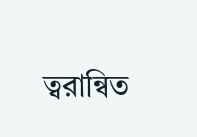ত্বরান্বিত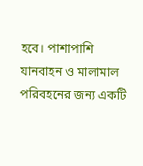হবে। পাশাপাশি যানবাহন ও মালামাল পরিবহনের জন্য একটি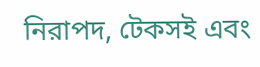নিরাপদ, টেকসই এবং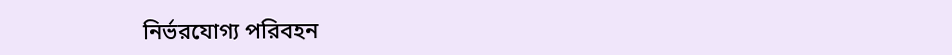নির্ভরযোগ্য পরিবহন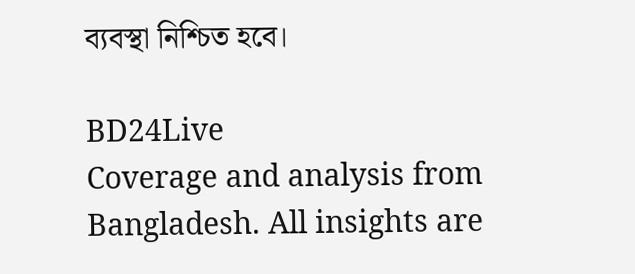ব্যবস্থা নিশ্চিত হবে।

BD24Live
Coverage and analysis from Bangladesh. All insights are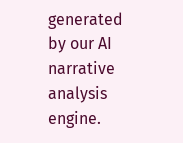generated by our AI narrative analysis engine.